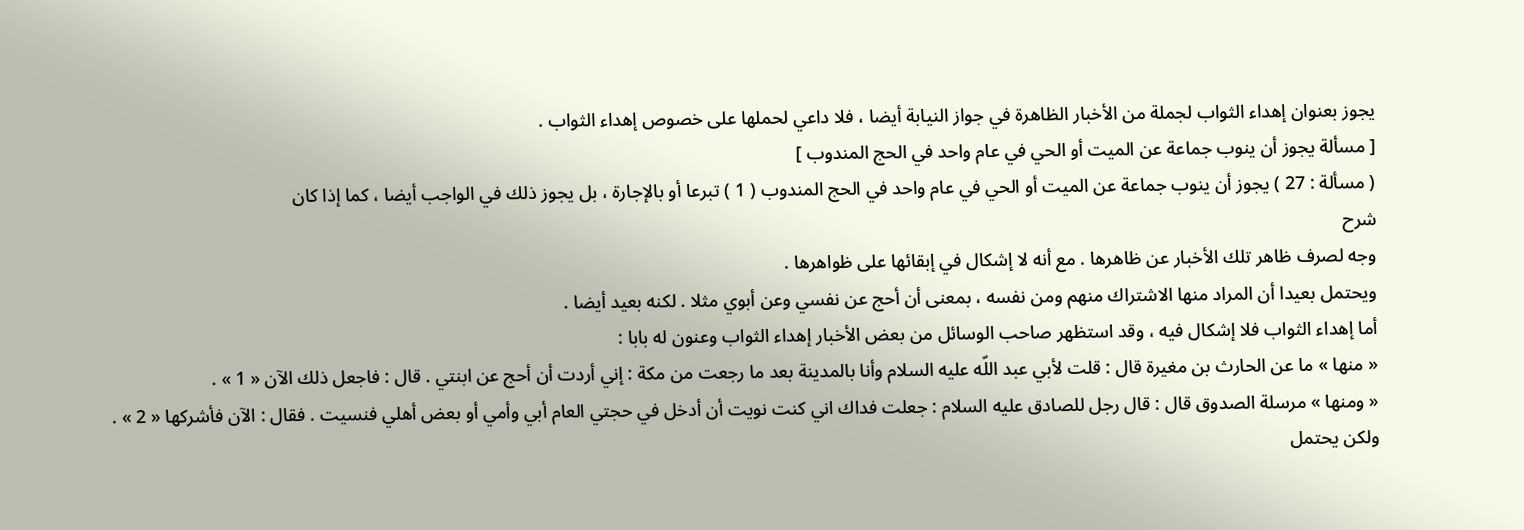يجوز بعنوان إهداء الثواب لجملة من الأخبار الظاهرة في جواز النيابة أيضا ، فلا داعي لحملها على خصوص إهداء الثواب .
[ مسألة يجوز أن ينوب جماعة عن الميت أو الحي في عام واحد في الحج المندوب ]
( مسألة : 27 ) يجوز أن ينوب جماعة عن الميت أو الحي في عام واحد في الحج المندوب ( 1 ) تبرعا أو بالإجارة ، بل يجوز ذلك في الواجب أيضا ، كما إذا كان
شرح
وجه لصرف ظاهر تلك الأخبار عن ظاهرها . مع أنه لا إشكال في إبقائها على ظواهرها .
ويحتمل بعيدا أن المراد منها الاشتراك منهم ومن نفسه ، بمعنى أن أحج عن نفسي وعن أبوي مثلا . لكنه بعيد أيضا .
أما إهداء الثواب فلا إشكال فيه ، وقد استظهر صاحب الوسائل من بعض الأخبار إهداء الثواب وعنون له بابا :
« منها » ما عن الحارث بن مغيرة قال : قلت لأبي عبد اللّه عليه السلام وأنا بالمدينة بعد ما رجعت من مكة : إني أردت أن أحج عن ابنتي . قال : فاجعل ذلك الآن « 1 » .
« ومنها » مرسلة الصدوق قال : قال رجل للصادق عليه السلام : جعلت فداك اني كنت نويت أن أدخل في حجتي العام أبي وأمي أو بعض أهلي فنسيت . فقال : الآن فأشركها « 2 » .
ولكن يحتمل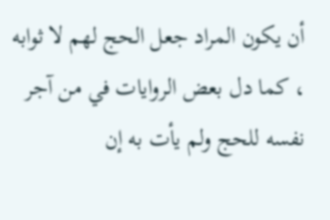أن يكون المراد جعل الحج لهم لا ثوابه ، كما دل بعض الروايات في من آجر نفسه للحج ولم يأت به إن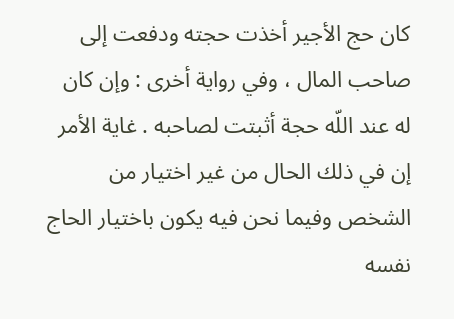كان حج الأجير أخذت حجته ودفعت إلى صاحب المال ، وفي رواية أخرى : وإن كان له عند اللّه حجة أثبتت لصاحبه . غاية الأمر إن في ذلك الحال من غير اختيار من الشخص وفيما نحن فيه يكون باختيار الحاج نفسه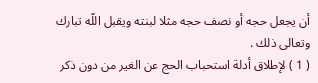أن يجعل حجه أو نصف حجه مثلا لبنته ويقبل اللّه تبارك وتعالى ذلك .
( 1 ) لإطلاق أدلة استحباب الحج عن الغير من دون ذكر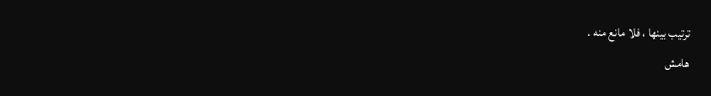ترتيب بينها ، فلا مانع منه .
هامش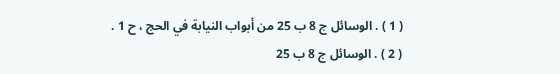( 1 ) . الوسائل ج 8 ب 25 من أبواب النيابة في الحج ، ح 1 .
( 2 ) . الوسائل ج 8 ب 25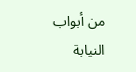من أبواب النيابة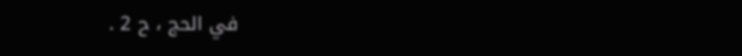في الحج ، ح 2 .